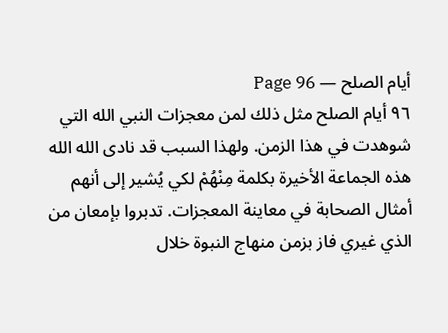أيام الصلح — Page 96
٩٦ أيام الصلح مثل ذلك لمن معجزات النبي الله التي شوهدت في هذا الزمن. ولهذا السبب قد نادى الله الله هذه الجماعة الأخيرة بكلمة مِنْهُمْ لكي يُشير إلى أنهم أمثال الصحابة في معاينة المعجزات. تدبروا بإمعان من الذي غيري فاز بزمن منهاج النبوة خلال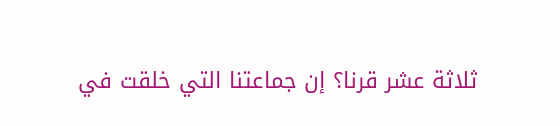ثلاثة عشر قرنا؟ إن جماعتنا التي خلقت في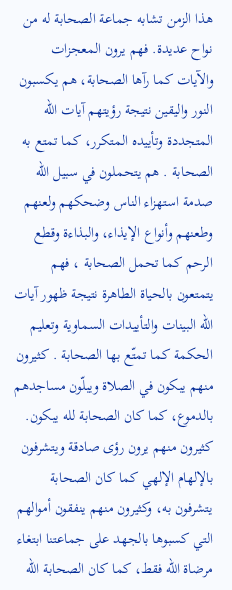هذا الزمن تشابه جماعة الصحابة له من نواح عديدة. فهم يرون المعجزات والآيات كما رآها الصحابة، هم يكسبون النور واليقين نتيجة رؤيتهم آيات الله المتجددة وتأييده المتكرر، كما تمتع به الصحابة . هم يتحملون في سبيل الله صدمة استهزاء الناس وضحكهم ولعنهم وطعنهم وأنواع الإيذاء، والبذاءة وقطع الرحم كما تحمل الصحابة ، فهم يتمتعون بالحياة الطاهرة نتيجة ظهور آيات الله البينات والتأييدات السماوية وتعليم الحكمة كما تمتّع بها الصحابة . كثيرون منهم يبكون في الصلاة ويبلّون مساجدهم بالدموع، كما كان الصحابة لله يبكون. كثيرون منهم يرون رؤى صادقة ويتشرفون بالإلهام الإلهي كما كان الصحابة يتشرفون به، وكثيرون منهم ينفقون أموالهم التي كسبوها بالجهد على جماعتنا ابتغاء مرضاة الله فقط، كما كان الصحابة الله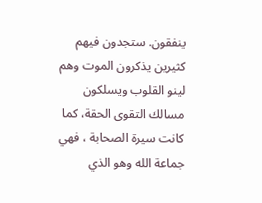ينفقون. ستجدون فيهم كثيرين يذكرون الموت وهم لينو القلوب ويسلكون مسالك التقوى الحقة، كما كانت سيرة الصحابة ، فهي جماعة الله وهو الذي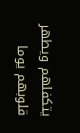يتكفلهم ويطهر قلوبهم يوما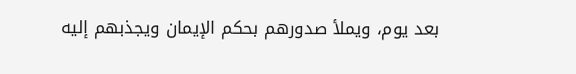بعد يوم، ويملأ صدورهم بحكم الإيمان ويجذبهم إليه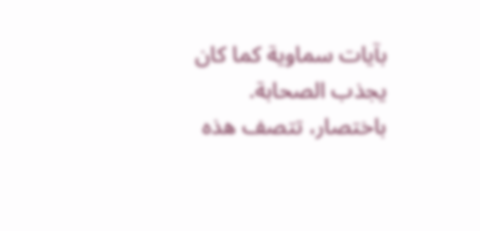بآيات سماوية كما كان يجذب الصحابة. باختصار، تتصف هذه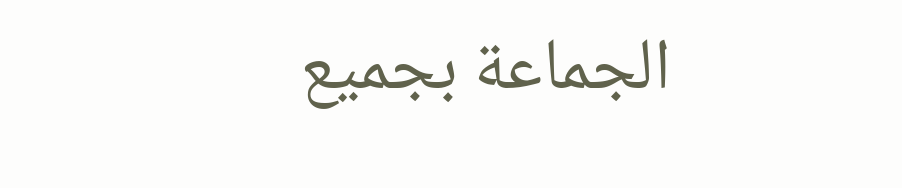الجماعة بجميع